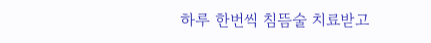하루 한번씩 침뜸술 치료받고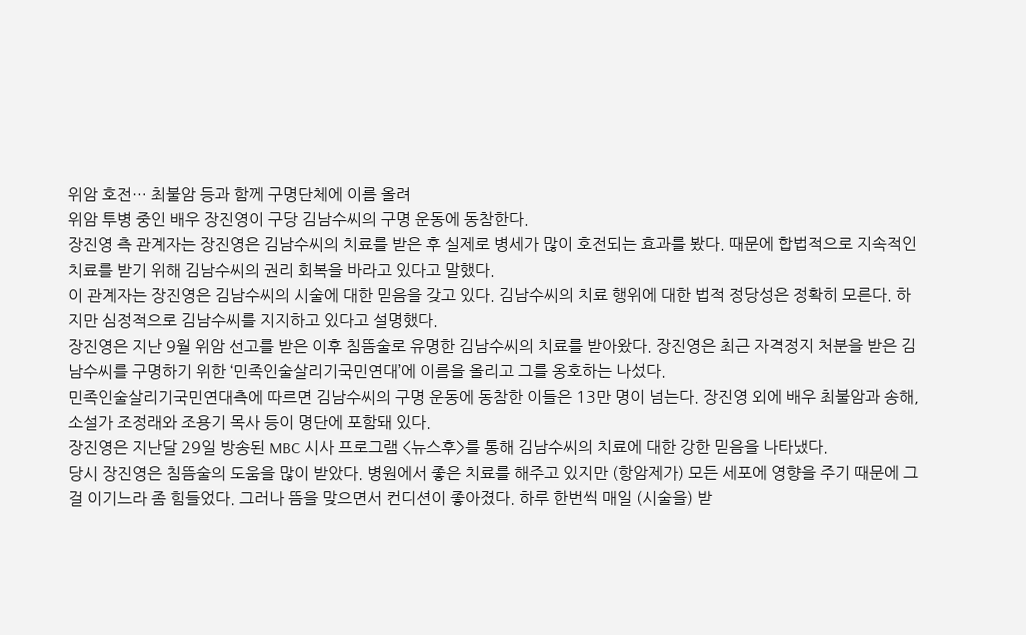위암 호전… 최불암 등과 함께 구명단체에 이름 올려
위암 투병 중인 배우 장진영이 구당 김남수씨의 구명 운동에 동참한다.
장진영 측 관계자는 장진영은 김남수씨의 치료를 받은 후 실제로 병세가 많이 호전되는 효과를 봤다. 때문에 합법적으로 지속적인 치료를 받기 위해 김남수씨의 권리 회복을 바라고 있다고 말했다.
이 관계자는 장진영은 김남수씨의 시술에 대한 믿음을 갖고 있다. 김남수씨의 치료 행위에 대한 법적 정당성은 정확히 모른다. 하지만 심정적으로 김남수씨를 지지하고 있다고 설명했다.
장진영은 지난 9월 위암 선고를 받은 이후 침뜸술로 유명한 김남수씨의 치료를 받아왔다. 장진영은 최근 자격정지 처분을 받은 김남수씨를 구명하기 위한 ‘민족인술살리기국민연대’에 이름을 올리고 그를 옹호하는 나섰다.
민족인술살리기국민연대측에 따르면 김남수씨의 구명 운동에 동참한 이들은 13만 명이 넘는다. 장진영 외에 배우 최불암과 송해, 소설가 조정래와 조용기 목사 등이 명단에 포함돼 있다.
장진영은 지난달 29일 방송된 MBC 시사 프로그램 <뉴스후>를 통해 김남수씨의 치료에 대한 강한 믿음을 나타냈다.
당시 장진영은 침뜸술의 도움을 많이 받았다. 병원에서 좋은 치료를 해주고 있지만 (항암제가) 모든 세포에 영향을 주기 때문에 그걸 이기느라 좀 힘들었다. 그러나 뜸을 맞으면서 컨디션이 좋아졌다. 하루 한번씩 매일 (시술을) 받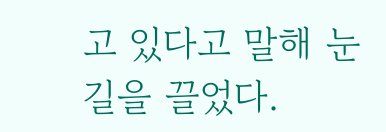고 있다고 말해 눈길을 끌었다.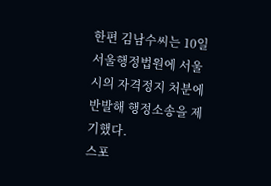한편 김남수씨는 10일 서울행정법원에 서울시의 자격정지 처분에 반발해 행정소송을 제기했다.
스포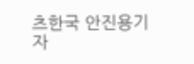츠한국 안진용기자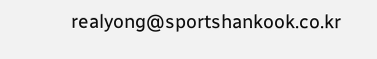realyong@sportshankook.co.kr